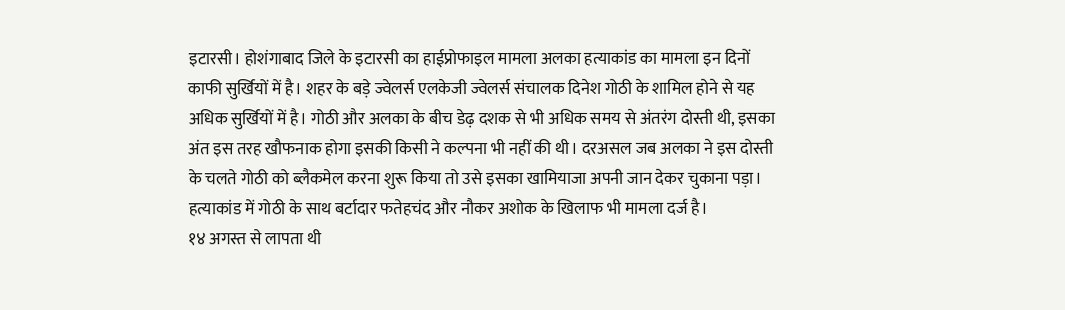इटारसी। होशंगाबाद जिले के इटारसी का हाईप्रोफाइल मामला अलका हत्याकांड का मामला इन दिनों काफी सुर्खियों में है। शहर के बड़े ज्वेलर्स एलकेजी ज्वेलर्स संचालक दिनेश गोठी के शामिल होने से यह अधिक सुर्खियों में है। गोठी और अलका के बीच डेढ़ दशक से भी अधिक समय से अंतरंग दोस्ती थी, इसका अंत इस तरह खौफनाक होगा इसकी किसी ने कल्पना भी नहीं की थी। दरअसल जब अलका ने इस दोस्ती के चलते गोठी को ब्लैकमेल करना शुरू किया तो उसे इसका खामियाजा अपनी जान देकर चुकाना पड़ा। हत्याकांड में गोठी के साथ बर्टादार फतेहचंद और नौकर अशोक के खिलाफ भी मामला दर्ज है।
१४ अगस्त से लापता थी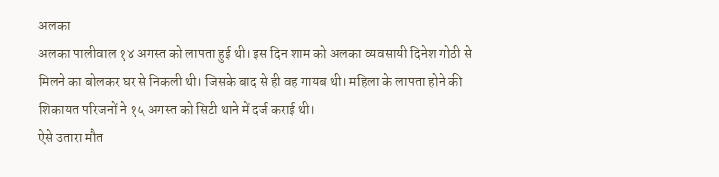अलका
अलका पालीवाल १४ अगस्त को लापता हुई थी। इस दिन शाम को अलका व्यवसायी दिनेश गोठी से मिलने का बोलकर घर से निकली थी। जिसके बाद से ही वह गायब थी। महिला के लापता होने की शिकायत परिजनों ने १५ अगस्त को सिटी थाने में दर्ज कराई थी।
ऐसे उतारा मौत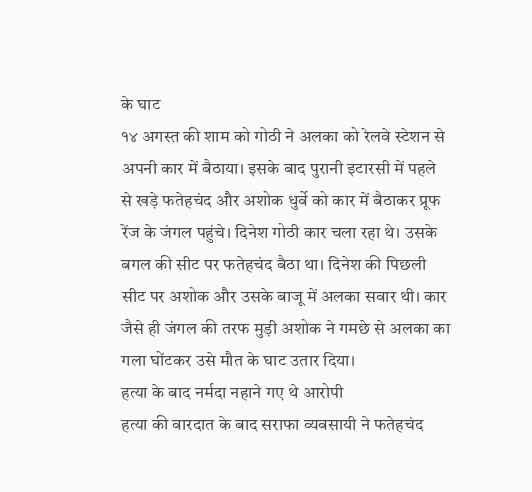के घाट
१४ अगस्त की शाम को गोठी ने अलका को रेलवे स्टेशन से अपनी कार में बैठाया। इसके बाद पुरानी इटारसी में पहले से खड़े फतेहचंद और अशोक धुर्वे को कार में बैठाकर प्रूफ रेंज के जंगल पहुंचे। दिनेश गोठी कार चला रहा थे। उसके बगल की सीट पर फतेहचंद बैठा था। दिनेश की पिछली सीट पर अशोक और उसके बाजू में अलका सवार थी। कार जैसे ही जंगल की तरफ मुड़ी अशोक ने गमछे से अलका का गला घोंटकर उसे मौत के घाट उतार दिया।
हत्या के बाद नर्मदा नहाने गए थे आरोपी
हत्या की वारदात के बाद सराफा व्यवसायी ने फतेहचंद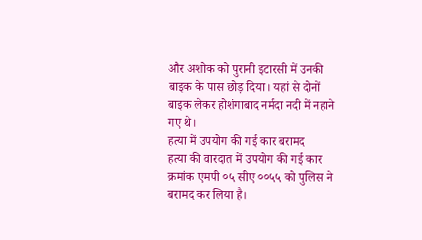और अशोक को पुरानी इटारसी में उनकी बाइक के पास छोड़ दिया। यहां से दोनों बाइक लेकर होशंगाबाद नर्मदा नदी में नहाने गए थे।
हत्या में उपयोग की गई कार बरामद
हत्या की वारदात में उपयोग की गई कार क्रमांक एमपी ०५ सीए ००५५ को पुलिस ने बरामद कर लिया है।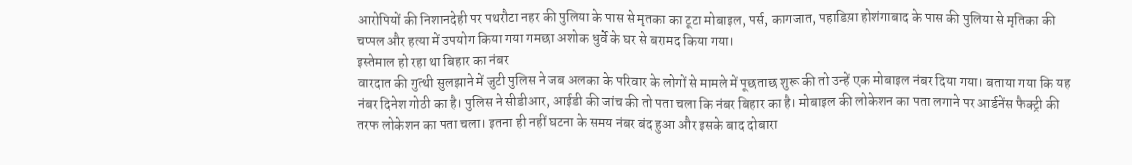आरोपियों की निशानदेही पर पथरौटा नहर की पुलिया के पास से मृतका का टूटा मोबाइल, पर्स, कागजात, पहाडिय़ा होशंगाबाद के पास की पुलिया से मृतिका की चप्पल और हत्या में उपयोग किया गया गमछा अशोक धुर्वे के घर से बरामद किया गया।
इस्तेमाल हो रहा था बिहार का नंबर
वारदात की गुत्थी सुलझाने में जुटी पुलिस ने जब अलका के परिवार के लोगों से मामले में पूछताछ शुरू की तो उन्हें एक मोबाइल नंबर दिया गया। बताया गया कि यह नंबर दिनेश गोठी का है। पुलिस ने सीडीआर, आईडी की जांच की तो पता चला कि नंबर बिहार का है। मोबाइल की लोकेशन का पता लगाने पर आर्डनेंस फैक्ट्री की तरफ लोकेशन का पता चला। इतना ही नहीं घटना के समय नंबर बंद हुआ और इसके बाद दोबारा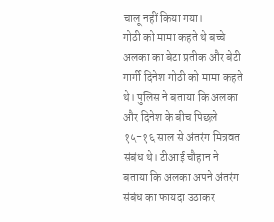चालू नहीं किया गया।
गोठी को मामा कहते थे बच्चे
अलका का बेटा प्रतीक और बेटी गार्गी दिनेश गोठी को मामा कहते थे। पुलिस ने बताया कि अलका और दिनेश के बीच पिछले १५-१६ साल से अंतरंग मित्रवत संबंध थे। टीआई चौहान ने बताया कि अलका अपने अंतरंग संबंध का फायदा उठाकर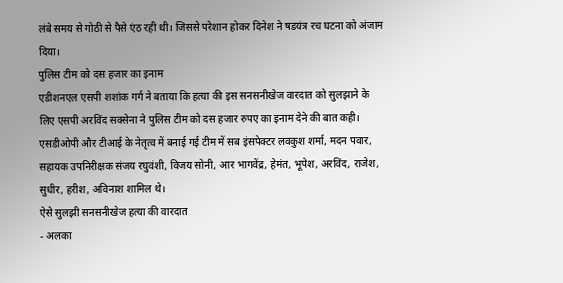लंबे समय से गोठी से पैसे एंठ रही थी। जिससे परेशान होकर दिनेश ने षडयंत्र रच घटना को अंजाम दिया।
पुलिस टीम को दस हजार का इनाम
एडीशनएल एसपी शशांक गर्ग ने बताया कि हत्या की इस सनसनीखेज वारदात को सुलझाने के लिए एसपी अरविंद सक्सेना ने पुलिस टीम को दस हजार रुपए का इनाम देने की बात कही। एसडीओपी और टीआई के नेतृत्व में बनाई गई टीम में सब इंसपेक्टर लवकुश शर्मा, मदन पवार, सहायक उपनिरीक्षक संजय रघुवंशी, विजय सोनी, आर भागवेंद्र, हेमंत, भूपेश, अरविंद, राजेश, सुधीर, हरीश, अविनाश शामिल थे।
ऐसे सुलझी सनसनीखेज हत्या की वारदात
- अलका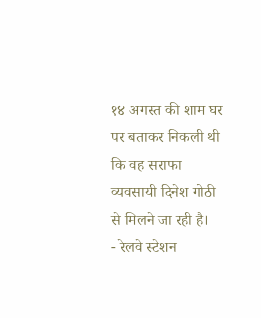१४ अगस्त की शाम घर पर बताकर निकली थी कि वह सराफा व्यवसायी दिनेश गोठी से मिलने जा रही है।
- रेलवे स्टेशन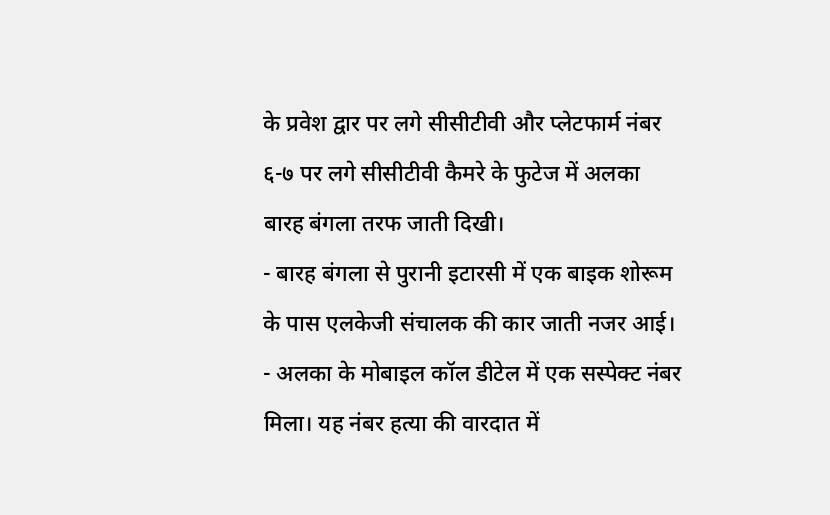के प्रवेश द्वार पर लगे सीसीटीवी और प्लेटफार्म नंबर ६-७ पर लगे सीसीटीवी कैमरे के फुटेज में अलका बारह बंगला तरफ जाती दिखी।
- बारह बंगला से पुरानी इटारसी में एक बाइक शोरूम के पास एलकेजी संचालक की कार जाती नजर आई।
- अलका के मोबाइल कॉल डीटेल में एक सस्पेक्ट नंबर मिला। यह नंबर हत्या की वारदात में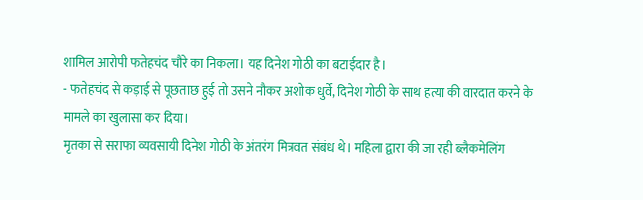शामिल आरोपी फतेहचंद चौरे का निकला। यह दिनेश गोठी का बटाईदार है।
- फतेहचंद से कड़ाई से पूछताछ हुई तो उसने नौकर अशोक धुर्वे, दिनेश गोठी के साथ हत्या की वारदात करने के मामले का खुलासा कर दिया।
मृतका से सराफा व्यवसायी दिनेश गोठी के अंतरंग मित्रवत संबंध थे। महिला द्वारा की जा रही ब्लैकमेलिंग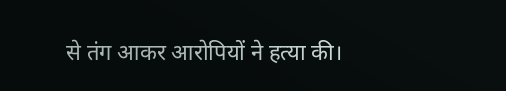से तंग आकर आरोपियों ने हत्या की।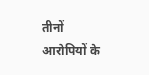तीनों आरोपियों के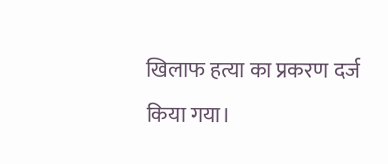खिलाफ हत्या का प्रकरण दर्ज किया गया।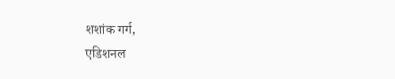शशांक गर्ग,
एडिशनल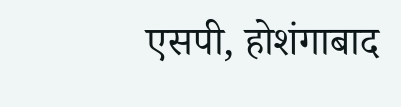एसपी, होशंगाबाद